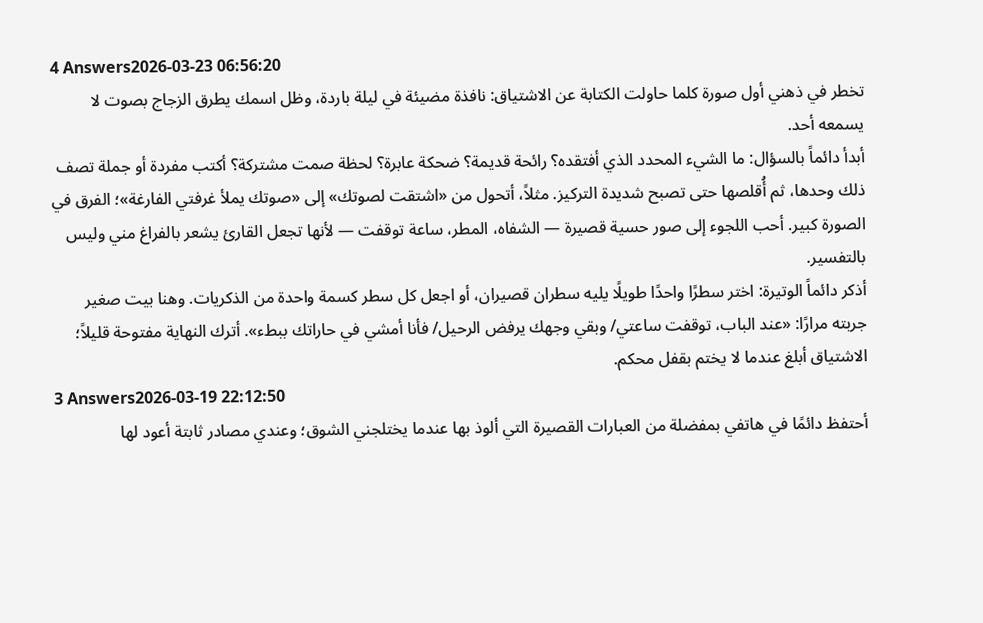4 Answers2026-03-23 06:56:20
تخطر في ذهني أول صورة كلما حاولت الكتابة عن الاشتياق: نافذة مضيئة في ليلة باردة، وظل اسمك يطرق الزجاج بصوت لا يسمعه أحد.
أبدأ دائماً بالسؤال: ما الشيء المحدد الذي أفتقده؟ رائحة قديمة؟ ضحكة عابرة؟ لحظة صمت مشتركة؟ أكتب مفردة أو جملة تصف ذلك وحدها، ثم أُقلصها حتى تصبح شديدة التركيز. مثلاً، أتحول من «اشتقت لصوتك» إلى «صوتك يملأ غرفتي الفارغة»؛ الفرق في الصورة كبير. أحب اللجوء إلى صور حسية قصيرة — الشفاه، المطر، ساعة توقفت — لأنها تجعل القارئ يشعر بالفراغ مني وليس بالتفسير.
أذكر دائماً الوتيرة: اختر سطرًا واحدًا طويلًا يليه سطران قصيران، أو اجعل كل سطر كسمة واحدة من الذكريات. وهنا بيت صغير جربته مرارًا: «عند الباب، توقفت ساعتي/ وبقي وجهك يرفض الرحيل/ فأنا أمشي في حاراتك ببطء». أترك النهاية مفتوحة قليلاً؛ الاشتياق أبلغ عندما لا يختم بقفل محكم.
3 Answers2026-03-19 22:12:50
أحتفظ دائمًا في هاتفي بمفضلة من العبارات القصيرة التي ألوذ بها عندما يختلجني الشوق؛ وعندي مصادر ثابتة أعود لها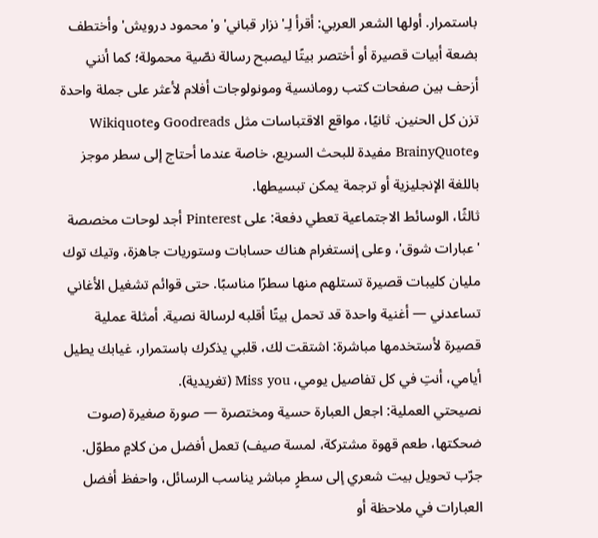باستمرار. أولها الشعر العربي: أقرأ لِـ'نزار قباني' و'محمود درويش' وأختطف بضعة أبيات قصيرة أو أختصر بيتًا ليصبح رسالة نصّية محمولة؛ كما أنني أزحف بين صفحات كتب رومانسية ومونولوجات أفلام لأعثر على جملة واحدة تزن كل الحنين. ثانيًا، مواقع الاقتباسات مثل Goodreads وWikiquote وBrainyQuote مفيدة للبحث السريع، خاصة عندما أحتاج إلى سطر موجز باللغة الإنجليزية أو ترجمة يمكن تبسيطها.
ثالثًا، الوسائط الاجتماعية تعطي دفعة: على Pinterest أجد لوحات مخصصة 'عبارات شوق'، وعلى إنستغرام هناك حسابات وستوريات جاهزة، وتيك توك مليان كليبات قصيرة تستلهم منها سطرًا مناسبًا. حتى قوائم تشغيل الأغاني تساعدني — أغنية واحدة قد تحمل بيتًا أقلبه لرسالة نصية. أمثلة عملية قصيرة لأستخدمها مباشرة: اشتقت لك، قلبي يذكرك باستمرار، غيابك يطيل أيامي، أنتِ في كل تفاصيل يومي، Miss you (تغريدية).
نصيحتي العملية: اجعل العبارة حسية ومختصرة — صورة صغيرة (صوت ضحكتها، طعم قهوة مشتركة، لمسة صيف) تعمل أفضل من كلامٍ مطوّل. جرّب تحويل بيت شعري إلى سطرٍ مباشر يناسب الرسائل، واحفظ أفضل العبارات في ملاحظة أو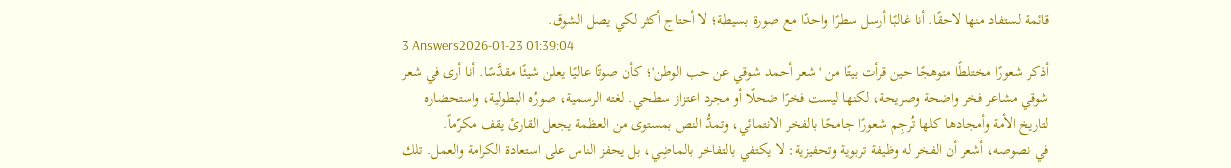قائمة لستفاد منها لاحقًا. أنا غالبًا أرسل سطرًا واحدًا مع صورة بسيطة؛ لا أحتاج أكثر لكي يصل الشوق.
3 Answers2026-01-23 01:39:04
أذكر شعورًا مختلطًا متوهجًا حين قرأت بيتًا من 'شعر أحمد شوقي عن حب الوطن'؛ كأن صوتًا عاليًا يعلن شيئًا مقدَّسًا. أنا أرى في شعر شوقي مشاعر فخر واضحة وصريحة، لكنها ليست فخرًا ضحلًا أو مجرد اعتزاز سطحي. لغته الرسمية، صورُه البطولية، واستحضاره لتاريخ الأمة وأمجادها كلها تُرجِم شعورًا جامحًا بالفخر الانتمائي، وتمدُّ النص بمستوى من العظمة يجعل القارئ يقف مكرّماً.
في نصوصه، أشعر أن الفخر له وظيفة تربوية وتحفيزية: لا يكتفي بالتفاخر بالماضِي، بل يحفز الناس على استعادة الكرامة والعمل. تلك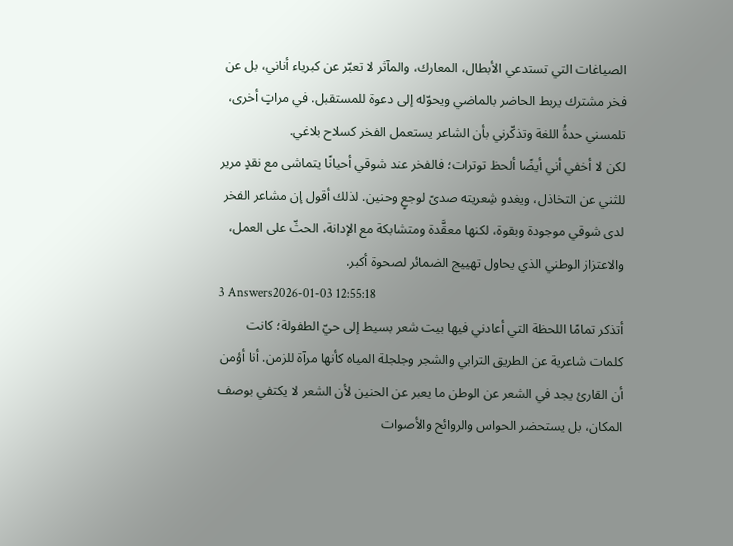الصياغات التي تستدعي الأبطال، المعارك، والمآثر لا تعبّر عن كبرياء أناني، بل عن فخر مشترك يربط الحاضر بالماضي ويحوّله إلى دعوة للمستقبل. في مراتٍ أخرى، تلمسني حدةُ اللغة وتذكّرني بأن الشاعر يستعمل الفخر كسلاح بلاغي.
لكن لا أخفي أني أيضًا ألحظ توترات؛ فالفخر عند شوقي أحيانًا يتماشى مع نقدٍ مرير للثني عن التخاذل، ويغدو شِعريته صدىً لوجعٍ وحنين. لذلك أقول إن مشاعر الفخر لدى شوقي موجودة وبقوة، لكنها معقَّدة ومتشابكة مع الإدانة، الحثّ على العمل، والاعتزاز الوطني الذي يحاول تهييج الضمائر لصحوة أكبر.
3 Answers2026-01-03 12:55:18
أتذكر تمامًا اللحظة التي أعادني فيها بيت شعر بسيط إلى حيّ الطفولة؛ كانت كلمات شاعرية عن الطريق الترابي والشجر وجلجلة المياه كأنها مرآة للزمن. أنا أؤمن أن القارئ يجد في الشعر عن الوطن ما يعبر عن الحنين لأن الشعر لا يكتفي بوصف المكان، بل يستحضر الحواس والروائح والأصوات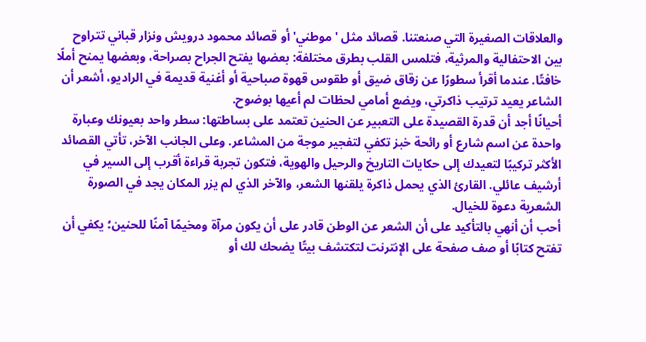والعلاقات الصغيرة التي صنعتنا. قصائد مثل 'موطني' أو قصائد محمود درويش ونزار قباني تتراوح بين الاحتفالية والمرثية، فتلمس القلب بطرق مختلفة: بعضها يفتح الجراح بصراحة، وبعضها يمنح أملًا خافتًا. عندما أقرأ سطورًا عن زقاق ضيق أو طقوس قهوة صباحية أو أغنية قديمة في الراديو، أشعر أن الشاعر يعيد ترتيب ذاكرتي، ويضع أمامي لحظات لم أعيها بوضوح.
أحيانًا أجد أن قدرة القصيدة على التعبير عن الحنين تعتمد على بساطتها: سطر واحد بعيونك وعبارة واحدة عن اسم شارع أو رائحة خبز تكفي لتفجير موجة من المشاعر. وعلى الجانب الآخر، تأتي القصائد الأكثر تركيبًا لتعيدك إلى حكايات التاريخ والرحيل والهوية، فتكون تجربة قراءة أقرب إلى السير في أرشيف عائلي. القارئ الذي يحمل ذاكرة يلقنها الشعر، والآخر الذي لم يزر المكان يجد في الصورة الشعرية دعوة للخيال.
أحب أن أنهي بالتأكيد على أن الشعر عن الوطن قادر على أن يكون مرآة ومخيمًا آمنًا للحنين؛ يكفي أن تفتح كتابًا أو صف صفحة على الإنترنت لتكتشف بيتًا يضحك لك أو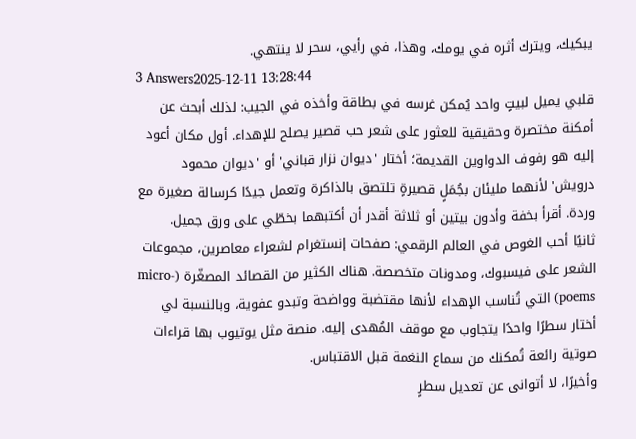يبكيك، ويترك أثره في يومك، وهذا، في رأيي، سحر لا ينتهي.
3 Answers2025-12-11 13:28:44
قلبي يميل لبيتٍ واحد يُمكن غرسه في بطاقة وأخذه في الجيب: لذلك أبحث عن أمكنة مختصرة وحقيقية للعثور على شعر حب قصير يصلح للإهداء. أول مكان أعود إليه هو رفوف الدواوين القديمة؛ أختار 'ديوان نزار قباني' أو 'ديوان محمود درويش' لأنهما مليئان بجُمَلٍ قصيرةٍ تلتصق بالذاكرة وتعمل جيدًا كرسالة صغيرة مع وردة. أقرأ بخفة وأدون بيتين أو ثلاثة أقدر أن أكتبهما بخطّي على ورق جميل.
ثانيًا أحب الغوص في العالم الرقمي: صفحات إنستغرام لشعراء معاصرين، مجموعات الشعر على فيسبوك، ومدونات متخصصة. هناك الكثير من القصائد المصغّرة (micro-poems) التي تُناسب الإهداء لأنها مقتضبة وواضحة وتبدو عفوية، وبالنسبة لي أختار سطرًا واحدًا يتجاوب مع موقف المُهدى إليه. منصة مثل يوتيوب بها قراءات صوتية رائعة تُمكنك من سماع النغمة قبل الاقتباس.
وأخيرًا، لا أتوانى عن تعديل سطرٍ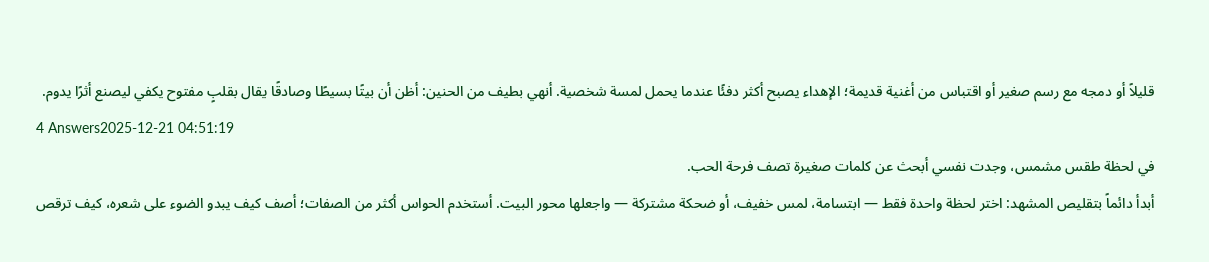قليلاً أو دمجه مع رسم صغير أو اقتباس من أغنية قديمة؛ الإهداء يصبح أكثر دفئًا عندما يحمل لمسة شخصية. أنهي بطيف من الحنين: أظن أن بيتًا بسيطًا وصادقًا يقال بقلبٍ مفتوح يكفي ليصنع أثرًا يدوم.
4 Answers2025-12-21 04:51:19
في لحظة طقس مشمس، وجدت نفسي أبحث عن كلمات صغيرة تصف فرحة الحب.
أبدأ دائماً بتقليص المشهد: اختر لحظة واحدة فقط — ابتسامة، لمس خفيف، أو ضحكة مشتركة — واجعلها محور البيت. أستخدم الحواس أكثر من الصفات؛ أصف كيف يبدو الضوء على شعره، كيف ترقص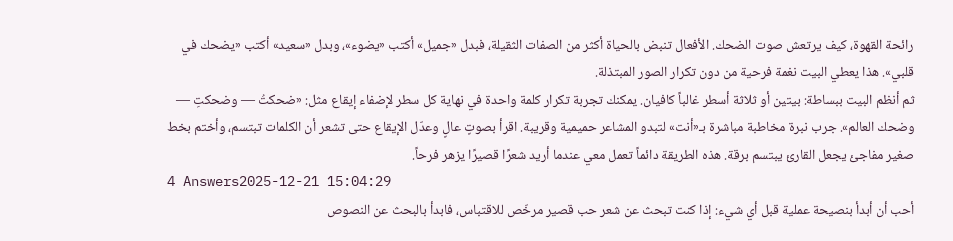رائحة القهوة، كيف يرتعش صوت الضحك. الأفعال تنبض بالحياة أكثر من الصفات الثقيلة، فبدل «جميل» أكتب «يضوء»، وبدل «سعيد» أكتب «يضحك في قلبي». هذا يعطي البيت نغمة فرحية من دون تكرار الصور المبتذلة.
ثم أنظم البيت ببساطة: بيتين أو ثلاثة أسطر غالباً كافيان. يمكنك تجربة تكرار كلمة واحدة في نهاية كل سطر لإضفاء إيقاع مثل: «ضحكتُ — وضحكتِ — وضحك العالم». جرب نبرة مخاطبة مباشرة بـ«أنت» لتبدو المشاعر حميمية وقريبة. اقرأ بصوتٍ عالٍ وعدّل الإيقاع حتى تشعر أن الكلمات تبتسم، وأختم بخط صغير مفاجئ يجعل القارئ يبتسم برقة. هذه الطريقة دائماً تعمل معي عندما أريد شعرًا قصيرًا يزهر فرحاً.
4 Answers2025-12-21 15:04:29
أحب أن أبدأ بنصيحة عملية قبل أي شيء: إذا كنت تبحث عن شعر حب قصير مرخّص للاقتباس، فابدأ بالبحث عن النصوص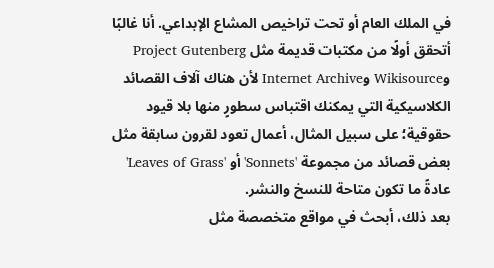في الملك العام أو تحت تراخيص المشاع الإبداعي. أنا غالبًا أتحقق أولًا من مكتبات قديمة مثل Project Gutenberg وWikisource وInternet Archive لأن هناك آلاف القصائد الكلاسيكية التي يمكنك اقتباس سطورٍ منها بلا قيود حقوقية؛ على سبيل المثال، أعمال تعود لقرون سابقة مثل بعض قصائد من مجموعة 'Sonnets' أو 'Leaves of Grass' عادةً ما تكون متاحة للنسخ والنشر.
بعد ذلك، أبحث في مواقع متخصصة مثل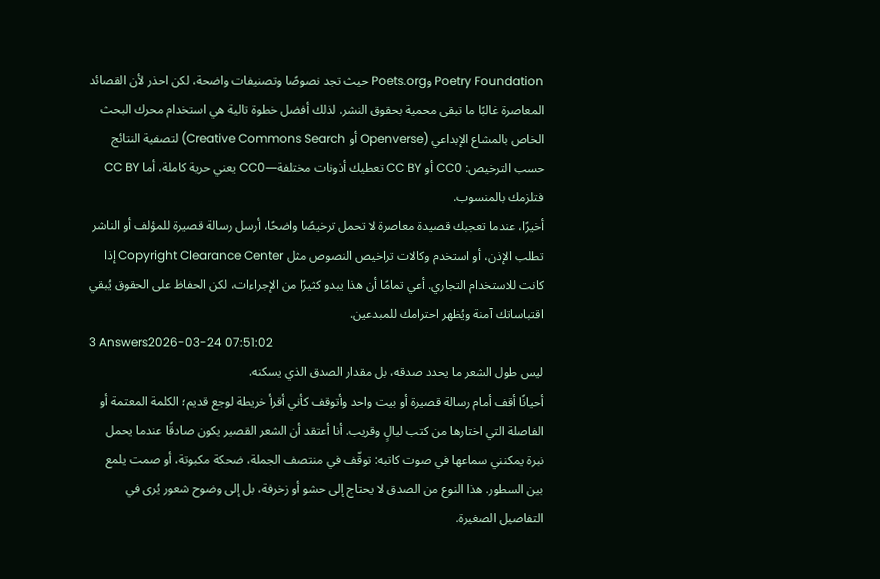Poetry Foundation وPoets.org حيث تجد نصوصًا وتصنيفات واضحة، لكن احذر لأن القصائد المعاصرة غالبًا ما تبقى محمية بحقوق النشر. لذلك أفضل خطوة تالية هي استخدام محرك البحث الخاص بالمشاع الإبداعي (Openverse أو Creative Commons Search) لتصفية النتائج حسب الترخيص: CC0 أو CC BY تعطيك أذونات مختلفة—CC0 يعني حرية كاملة، أما CC BY فتلزمك بالمنسوب.
أخيرًا، عندما تعجبك قصيدة معاصرة لا تحمل ترخيصًا واضحًا، أرسل رسالة قصيرة للمؤلف أو الناشر تطلب الإذن، أو استخدم وكالات تراخيص النصوص مثل Copyright Clearance Center إذا كانت للاستخدام التجاري. أعي تمامًا أن هذا يبدو كثيرًا من الإجراءات، لكن الحفاظ على الحقوق يُبقي اقتباساتك آمنة ويُظهر احترامك للمبدعين.
3 Answers2026-03-24 07:51:02
ليس طول الشعر ما يحدد صدقه، بل مقدار الصدق الذي يسكنه.
أحيانًا أقف أمام رسالة قصيرة أو بيت واحد وأتوقف كأني أقرأ خريطة لوجع قديم؛ الكلمة المعتمة أو الفاصلة التي اختارها من كتب ليالٍ وقريب. أنا أعتقد أن الشعر القصير يكون صادقًا عندما يحمل نبرة يمكنني سماعها في صوت كاتبه: توقّف في منتصف الجملة، ضحكة مكبوتة، أو صمت يلمع بين السطور. هذا النوع من الصدق لا يحتاج إلى حشو أو زخرفة، بل إلى وضوح شعور يُرى في التفاصيل الصغيرة.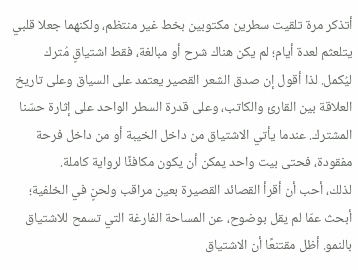أتذكر مرة تلقيت سطرين مكتوبين بخط غير منتظم، ولكنهما جعلا قلبي يتلعثم لعدة أيام؛ لم يكن هناك شرح أو مبالغة، فقط اشتياقٍ مُترك ليُكمل. لذا أقول إن صدق الشعر القصير يعتمد على السياق وعلى تاريخ العلاقة بين القارئ والكاتب، وعلى قدرة السطر الواحد على إثارة حسّنا المشترك. عندما يأتي الاشتياق من داخل الخيبة أو من داخل فرحة مفقودة، فحتى بيت واحد يمكن أن يكون مكافئًا لرواية كاملة.
لذلك، أحب أن أقرأ القصائد القصيرة بعين مراقب ولحنٍ في الخلفية؛ أبحث عمّا لم يقل بوضوح، عن المساحة الفارغة التي تسمح للاشتياق بالنمو. أظل مقتنعًا أن الاشتياق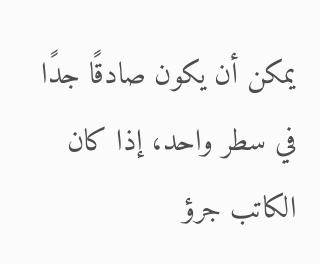يمكن أن يكون صادقًا جدًا في سطر واحد، إذا كان الكاتب جرؤ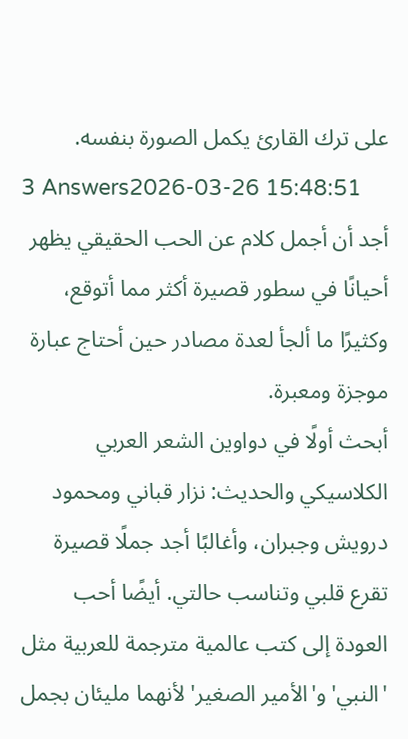على ترك القارئ يكمل الصورة بنفسه.
3 Answers2026-03-26 15:48:51
أجد أن أجمل كلام عن الحب الحقيقي يظهر أحيانًا في سطور قصيرة أكثر مما أتوقع، وكثيرًا ما ألجأ لعدة مصادر حين أحتاج عبارة موجزة ومعبرة.
أبحث أولًا في دواوين الشعر العربي الكلاسيكي والحديث: نزار قباني ومحمود درويش وجبران، وأغالبًا أجد جملًا قصيرة تقرع قلبي وتناسب حالتي. أيضًا أحب العودة إلى كتب عالمية مترجمة للعربية مثل 'النبي' و'الأمير الصغير' لأنهما مليئان بجمل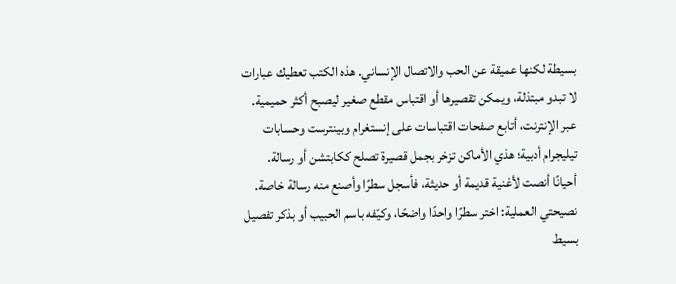بسيطة لكنها عميقة عن الحب والاتصال الإنساني. هذه الكتب تعطيك عبارات لا تبدو مبتذلة، ويمكن تقصيرها أو اقتباس مقطع صغير ليصبح أكثر حميمية.
عبر الإنترنت، أتابع صفحات اقتباسات على إنستغرام وبينترست وحسابات تيليجرام أدبية؛ هذي الأماكن تزخر بجمل قصيرة تصلح ككابتشن أو رسالة. أحيانًا أنصت لأغنية قديمة أو حديثة، فأسجل سطرًا وأصنع منه رسالة خاصة. نصيحتي العملية: اختر سطرًا واحدًا واضحًا، وكيّفه باسم الحبيب أو بذكر تفصيل بسيط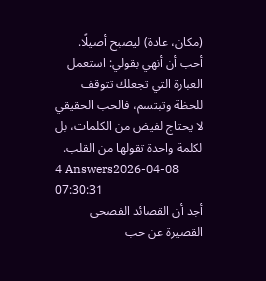(مكان، عادة) ليصبح أصيلًا.
أحب أن أنهي بقولي: استعمل العبارة التي تجعلك تتوقف للحظة وتبتسم، فالحب الحقيقي لا يحتاج لفيض من الكلمات، بل لكلمة واحدة تقولها من القلب.
4 Answers2026-04-08 07:30:31
أجد أن القصائد الفصحى القصيرة عن حب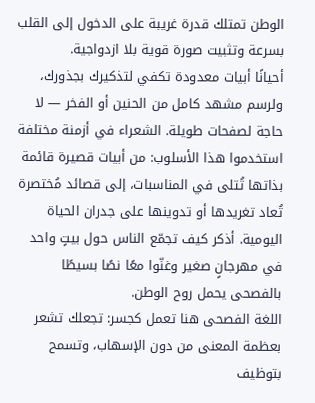الوطن تمتلك قدرة غريبة على الدخول إلى القلب بسرعة وتثبيت صورة قوية بلا ازدواجية.
أحيانًا أبيات معدودة تكفي لتذكيرك بجذورك، ولرسم مشهد كامل من الحنين أو الفخر — لا حاجة لصفحات طويلة. الشعراء في أزمنة مختلفة استخدموا هذا الأسلوب: من أبيات قصيرة قائمة بذاتها تُتلى في المناسبات، إلى قصائد مُختصرة تُعاد تغريدها أو تدوينها على جدران الحياة اليومية. أذكر كيف تجمّع الناس حول بيتٍ واحد في مهرجانٍ صغير وغنّوا معًا نصًا بسيطًا بالفصحى يحمل روح الوطن.
اللغة الفصحى هنا تعمل كجسر: تجعلك تشعر بعظمة المعنى من دون الإسهاب، وتسمح بتوظيف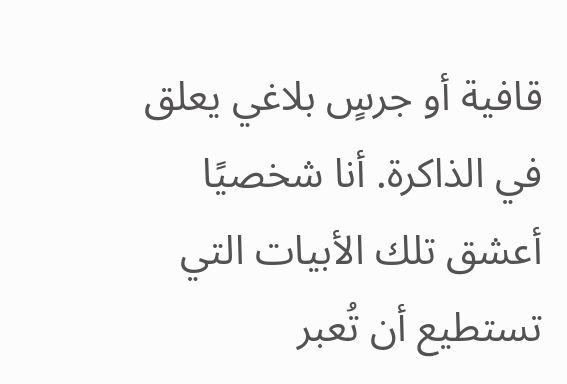قافية أو جرسٍ بلاغي يعلق في الذاكرة. أنا شخصيًا أعشق تلك الأبيات التي تستطيع أن تُعبر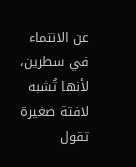عن الانتماء في سطرين، لأنها تُشبه لافتة صغيرة تقول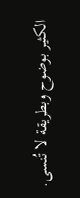الكثير بوضوح وبطريقة لا تُنسى.